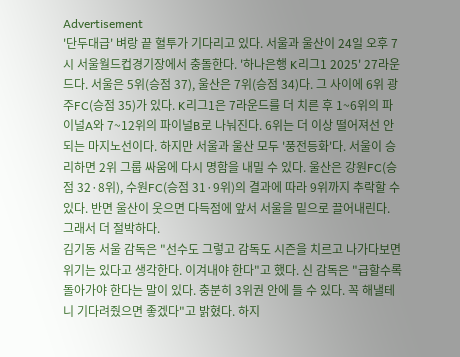Advertisement
'단두대급' 벼랑 끝 혈투가 기다리고 있다. 서울과 울산이 24일 오후 7시 서울월드컵경기장에서 충돌한다. '하나은행 K리그1 2025' 27라운드다. 서울은 5위(승점 37), 울산은 7위(승점 34)다. 그 사이에 6위 광주FC(승점 35)가 있다. K리그1은 7라운드를 더 치른 후 1~6위의 파이널A와 7~12위의 파이널B로 나눠진다. 6위는 더 이상 떨어져선 안되는 마지노선이다. 하지만 서울과 울산 모두 '풍전등화'다. 서울이 승리하면 2위 그룹 싸움에 다시 명함을 내밀 수 있다. 울산은 강원FC(승점 32·8위), 수원FC(승점 31·9위)의 결과에 따라 9위까지 추락할 수 있다. 반면 울산이 웃으면 다득점에 앞서 서울을 밑으로 끌어내린다. 그래서 더 절박하다.
김기동 서울 감독은 "선수도 그렇고 감독도 시즌을 치르고 나가다보면 위기는 있다고 생각한다. 이겨내야 한다"고 했다. 신 감독은 "급할수록 돌아가야 한다는 말이 있다. 충분히 3위권 안에 들 수 있다. 꼭 해낼테니 기다려줬으면 좋겠다"고 밝혔다. 하지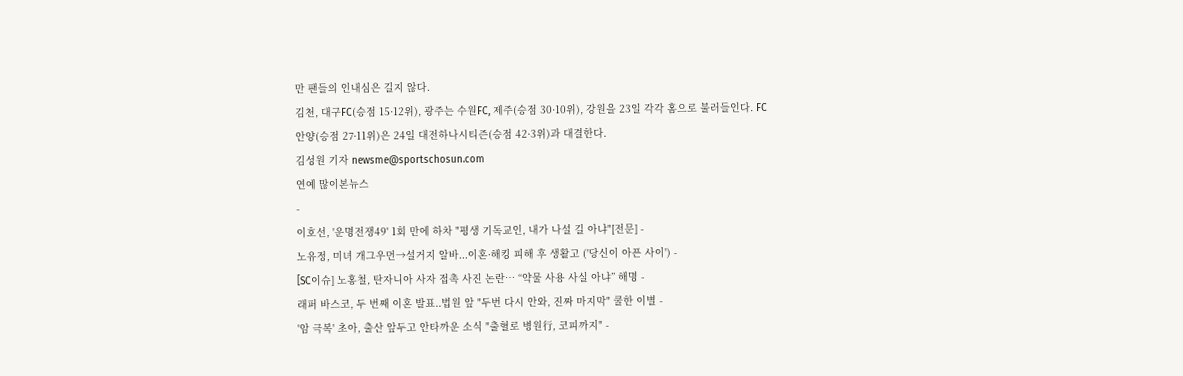만 팬들의 인내심은 길지 않다.
김천, 대구FC(승점 15·12위), 광주는 수원FC, 제주(승점 30·10위), 강원을 23일 각각 홈으로 불러들인다. FC안양(승점 27·11위)은 24일 대전하나시티즌(승점 42·3위)과 대결한다.
김성원 기자 newsme@sportschosun.com
연예 많이본뉴스
-
이호선, '운명전쟁49' 1회 만에 하차 "평생 기독교인, 내가 나설 길 아냐"[전문] -
노유정, 미녀 개그우먼→설거지 알바...이혼·해킹 피해 후 생활고 ('당신이 아픈 사이') -
[SC이슈] 노홍철, 탄자니아 사자 접촉 사진 논란… “약물 사용 사실 아냐” 해명 -
래퍼 바스코, 두 번째 이혼 발표..법원 앞 "두번 다시 안와, 진짜 마지막" 쿨한 이별 -
'암 극복' 초아, 출산 앞두고 안타까운 소식 "출혈로 병원行, 코피까지" -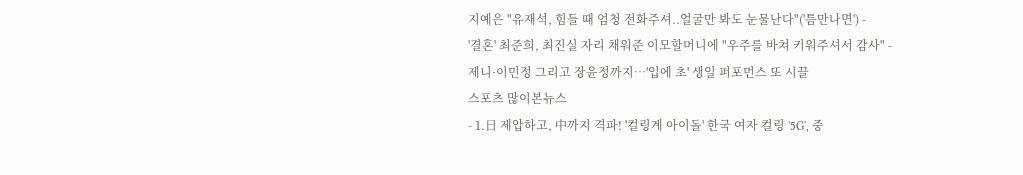지예은 "유재석, 힘들 때 엄청 전화주셔..얼굴만 봐도 눈물난다"('틈만나면') -
'결혼' 최준희, 최진실 자리 채워준 이모할머니에 "우주를 바쳐 키워주셔서 감사" -
제니·이민정 그리고 장윤정까지…'입에 초' 생일 퍼포먼스 또 시끌
스포츠 많이본뉴스
- 1.日 제압하고, 中까지 격파! '컬링계 아이돌' 한국 여자 컬링 '5G', 중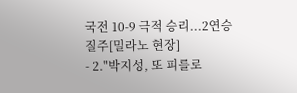국전 10-9 극적 승리...2연승 질주[밀라노 현장]
- 2."박지성, 또 피를로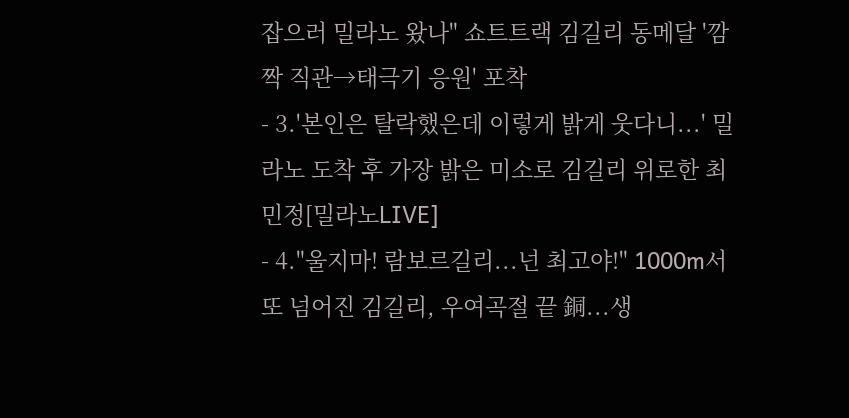잡으러 밀라노 왔나" 쇼트트랙 김길리 동메달 '깜짝 직관→태극기 응원' 포착
- 3.'본인은 탈락했은데 이렇게 밝게 웃다니...' 밀라노 도착 후 가장 밝은 미소로 김길리 위로한 최민정[밀라노LIVE]
- 4."울지마! 람보르길리...넌 최고야!" 1000m서 또 넘어진 김길리, 우여곡절 끝 銅...생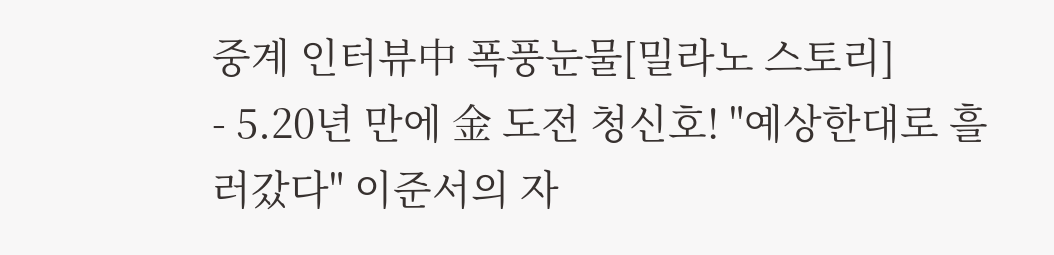중계 인터뷰中 폭풍눈물[밀라노 스토리]
- 5.20년 만에 金 도전 청신호! "예상한대로 흘러갔다" 이준서의 자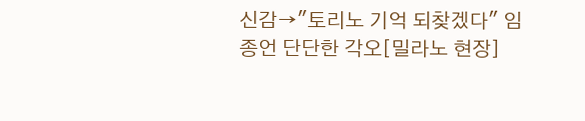신감→"토리노 기억 되찾겠다" 임종언 단단한 각오[밀라노 현장]